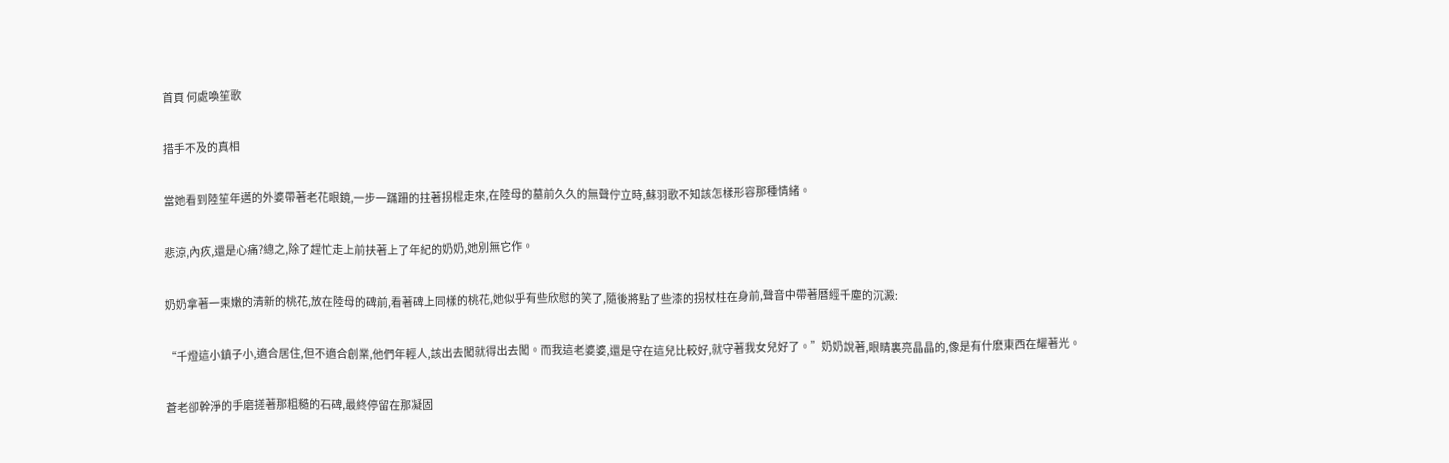首頁 何處喚笙歌

措手不及的真相

當她看到陸笙年邁的外婆帶著老花眼鏡,一步一蹣跚的拄著拐棍走來,在陸母的墓前久久的無聲佇立時,蘇羽歌不知該怎樣形容那種情緒。

悲涼,內疚,還是心痛?總之,除了趕忙走上前扶著上了年紀的奶奶,她別無它作。

奶奶拿著一束嫩的清新的桃花,放在陸母的碑前,看著碑上同樣的桃花,她似乎有些欣慰的笑了,隨後將點了些漆的拐杖柱在身前,聲音中帶著曆經千塵的沉澱:

“千燈這小鎮子小,適合居住,但不適合創業,他們年輕人,該出去闖就得出去闖。而我這老婆婆,還是守在這兒比較好,就守著我女兒好了。”奶奶說著,眼睛裏亮晶晶的,像是有什麽東西在耀著光。

蒼老卻幹淨的手磨搓著那粗糙的石碑,最終停留在那凝固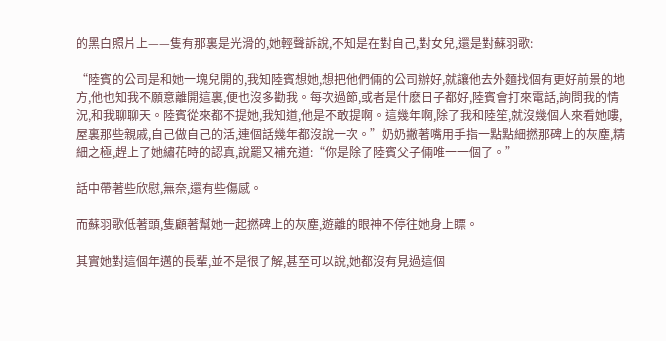的黑白照片上——隻有那裏是光滑的,她輕聲訴說,不知是在對自己,對女兒,還是對蘇羽歌:

“陸賓的公司是和她一塊兒開的,我知陸賓想她,想把他們倆的公司辦好,就讓他去外麵找個有更好前景的地方,他也知我不願意離開這裏,便也沒多勸我。每次過節,或者是什麽日子都好,陸賓會打來電話,詢問我的情況,和我聊聊天。陸賓從來都不提她,我知道,他是不敢提啊。這幾年啊,除了我和陸笙,就沒幾個人來看她嘍,屋裏那些親戚,自己做自己的活,連個話幾年都沒說一次。”奶奶撇著嘴用手指一點點細撚那碑上的灰塵,精細之極,趕上了她繡花時的認真,說罷又補充道:“你是除了陸賓父子倆唯一一個了。”

話中帶著些欣慰,無奈,還有些傷感。

而蘇羽歌低著頭,隻顧著幫她一起撚碑上的灰塵,遊離的眼神不停往她身上瞟。

其實她對這個年邁的長輩,並不是很了解,甚至可以說,她都沒有見過這個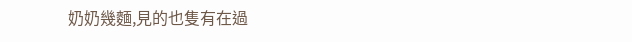奶奶幾麵,見的也隻有在過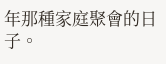年那種家庭聚會的日子。